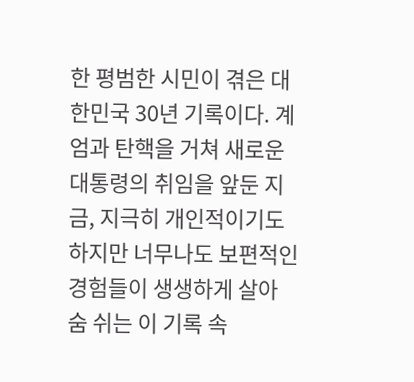한 평범한 시민이 겪은 대한민국 30년 기록이다. 계엄과 탄핵을 거쳐 새로운 대통령의 취임을 앞둔 지금, 지극히 개인적이기도 하지만 너무나도 보편적인 경험들이 생생하게 살아 숨 쉬는 이 기록 속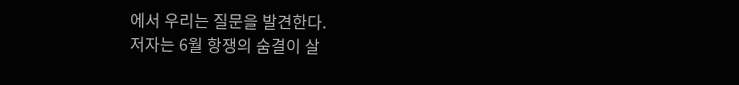에서 우리는 질문을 발견한다.
저자는 6월 항쟁의 숨결이 살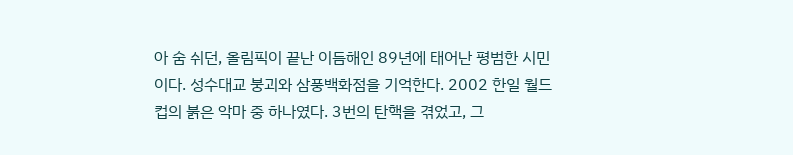아 숨 쉬던, 올림픽이 끝난 이듬해인 89년에 태어난 평범한 시민이다. 성수대교 붕괴와 삼풍백화점을 기억한다. 2002 한일 월드컵의 붉은 악마 중 하나였다. 3번의 탄핵을 겪었고, 그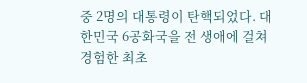중 2명의 대통령이 탄핵되었다. 대한민국 6공화국을 전 생애에 걸쳐 경험한 최초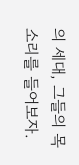의 세대, 그들의 목소리를 들어보자.